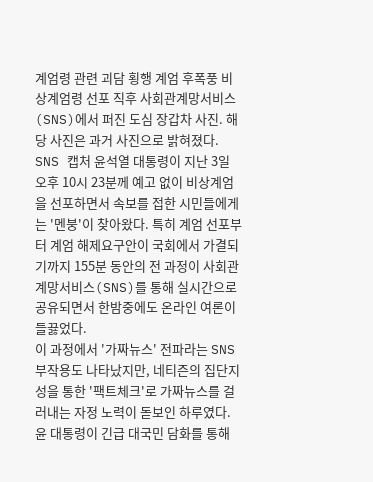계엄령 관련 괴담 횡행 계엄 후폭풍 비상계엄령 선포 직후 사회관계망서비스(SNS)에서 퍼진 도심 장갑차 사진. 해당 사진은 과거 사진으로 밝혀졌다.
SNS 캡처 윤석열 대통령이 지난 3일 오후 10시 23분께 예고 없이 비상계엄을 선포하면서 속보를 접한 시민들에게는 '멘붕'이 찾아왔다. 특히 계엄 선포부터 계엄 해제요구안이 국회에서 가결되기까지 155분 동안의 전 과정이 사회관계망서비스(SNS)를 통해 실시간으로 공유되면서 한밤중에도 온라인 여론이 들끓었다.
이 과정에서 '가짜뉴스' 전파라는 SNS 부작용도 나타났지만, 네티즌의 집단지성을 통한 '팩트체크'로 가짜뉴스를 걸러내는 자정 노력이 돋보인 하루였다. 윤 대통령이 긴급 대국민 담화를 통해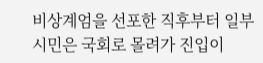비상계엄을 선포한 직후부터 일부 시민은 국회로 몰려가 진입이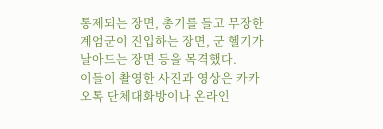통제되는 장면, 총기를 들고 무장한 계엄군이 진입하는 장면, 군 헬기가 날아드는 장면 등을 목격했다.
이들이 촬영한 사진과 영상은 카카오톡 단체대화방이나 온라인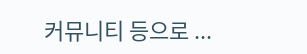커뮤니티 등으로 ...